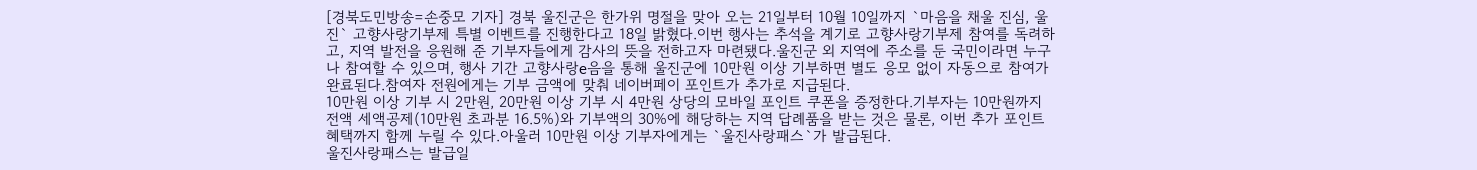[경북도민방송=손중모 기자] 경북 울진군은 한가위 명절을 맞아 오는 21일부터 10월 10일까지 `마음을 채울 진심, 울진` 고향사랑기부제 특별 이벤트를 진행한다고 18일 밝혔다.이번 행사는 추석을 계기로 고향사랑기부제 참여를 독려하고, 지역 발전을 응원해 준 기부자들에게 감사의 뜻을 전하고자 마련됐다.울진군 외 지역에 주소를 둔 국민이라면 누구나 참여할 수 있으며, 행사 기간 고향사랑e음을 통해 울진군에 10만원 이상 기부하면 별도 응모 없이 자동으로 참여가 완료된다.참여자 전원에게는 기부 금액에 맞춰 네이버페이 포인트가 추가로 지급된다.
10만원 이상 기부 시 2만원, 20만원 이상 기부 시 4만원 상당의 모바일 포인트 쿠폰을 증정한다.기부자는 10만원까지 전액 세액공제(10만원 초과분 16.5%)와 기부액의 30%에 해당하는 지역 답례품을 받는 것은 물론, 이번 추가 포인트 혜택까지 함께 누릴 수 있다.아울러 10만원 이상 기부자에게는 `울진사랑패스`가 발급된다.
울진사랑패스는 발급일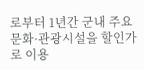로부터 1년간 군내 주요 문화·관광시설을 할인가로 이용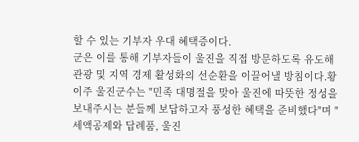할 수 있는 기부자 우대 혜택증이다.
군은 이를 통해 기부자들이 울진을 직접 방문하도록 유도해 관광 및 지역 경제 활성화의 선순환을 이끌어낼 방침이다.황이주 울진군수는 "민족 대명절을 맞아 울진에 따뜻한 정성을 보내주시는 분들께 보답하고자 풍성한 혜택을 준비했다"며 "세액공제와 답례품, 울진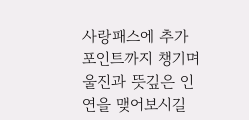사랑패스에 추가 포인트까지 챙기며 울진과 뜻깊은 인연을 맺어보시길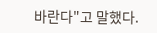바란다"고 말했다.